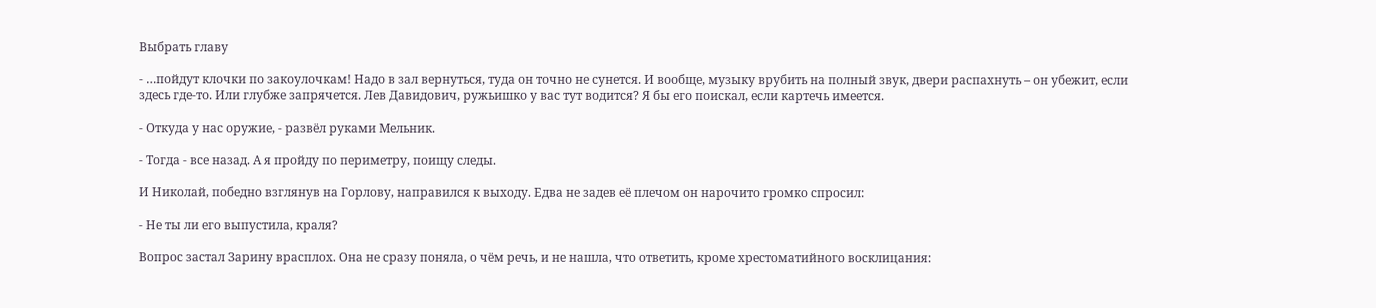Выбрать главу

- …пойдут клочки по закоулочкам! Надо в зал вернуться, туда он точно не сунется. И вообще, музыку врубить на полный звук, двери распахнуть – он убежит, если здесь где-то. Или глубже запрячется. Лев Давидович, ружьишко у вас тут водится? Я бы его поискал, если картечь имеется.

- Откуда у нас оружие, - развёл руками Мельник.

- Тогда - все назад. А я пройду по периметру, поищу следы.

И Николай, победно взглянув на Горлову, направился к выходу. Едва не задев её плечом он нарочито громко спросил:

- Не ты ли его выпустила, краля?

Вопрос застал Зарину врасплох. Она не сразу поняла, о чём речь, и не нашла, что ответить, кроме хрестоматийного восклицания: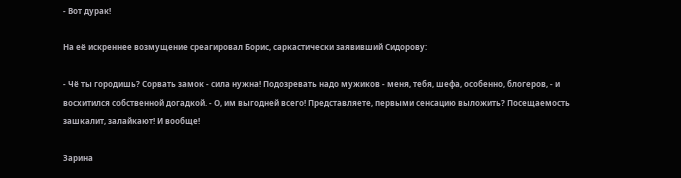- Вот дурак!

На её искреннее возмущение среагировал Борис, саркастически заявивший Сидорову:

- Чё ты городишь? Сорвать замок - сила нужна! Подозревать надо мужиков - меня, тебя, шефа, особенно, блогеров, - и восхитился собственной догадкой. - О, им выгодней всего! Представляете, первыми сенсацию выложить? Посещаемость зашкалит, залайкают! И вообще!

Зарина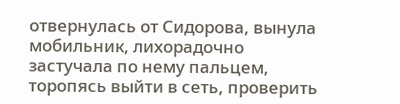отвернулась от Сидорова, вынула мобильник, лихорадочно застучала по нему пальцем, торопясь выйти в сеть, проверить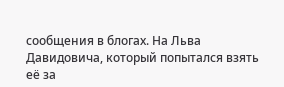сообщения в блогах. На Льва Давидовича, который попытался взять её за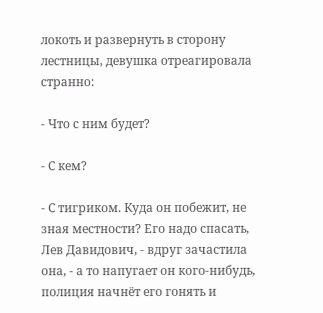локоть и развернуть в сторону лестницы, девушка отреагировала странно:

- Что с ним будет?

- С кем?

- С тигриком. Куда он побежит, не зная местности? Его надо спасать, Лев Давидович, - вдруг зачастила она, - а то напугает он кого-нибудь, полиция начнёт его гонять и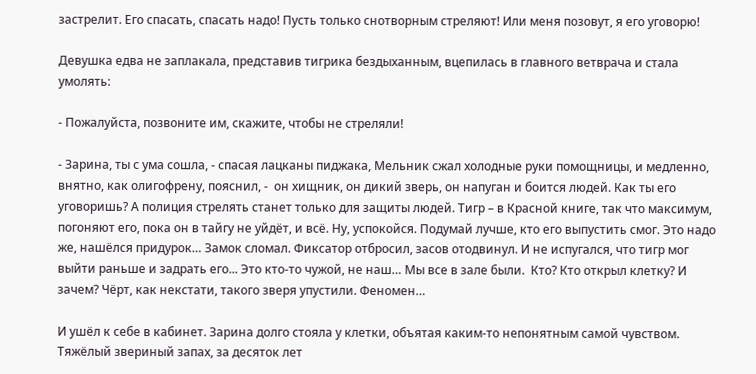застрелит. Его спасать, спасать надо! Пусть только снотворным стреляют! Или меня позовут, я его уговорю!

Девушка едва не заплакала, представив тигрика бездыханным, вцепилась в главного ветврача и стала умолять:

- Пожалуйста, позвоните им, скажите, чтобы не стреляли!

- Зарина, ты с ума сошла, - спасая лацканы пиджака, Мельник сжал холодные руки помощницы, и медленно, внятно, как олигофрену, пояснил, -  он хищник, он дикий зверь, он напуган и боится людей. Как ты его уговоришь? А полиция стрелять станет только для защиты людей. Тигр – в Красной книге, так что максимум, погоняют его, пока он в тайгу не уйдёт, и всё. Ну, успокойся. Подумай лучше, кто его выпустить смог. Это надо же, нашёлся придурок… Замок сломал. Фиксатор отбросил, засов отодвинул. И не испугался, что тигр мог выйти раньше и задрать его... Это кто-то чужой, не наш… Мы все в зале были.  Кто? Кто открыл клетку? И зачем? Чёрт, как некстати, такого зверя упустили. Феномен…

И ушёл к себе в кабинет. Зарина долго стояла у клетки, объятая каким-то непонятным самой чувством. Тяжёлый звериный запах, за десяток лет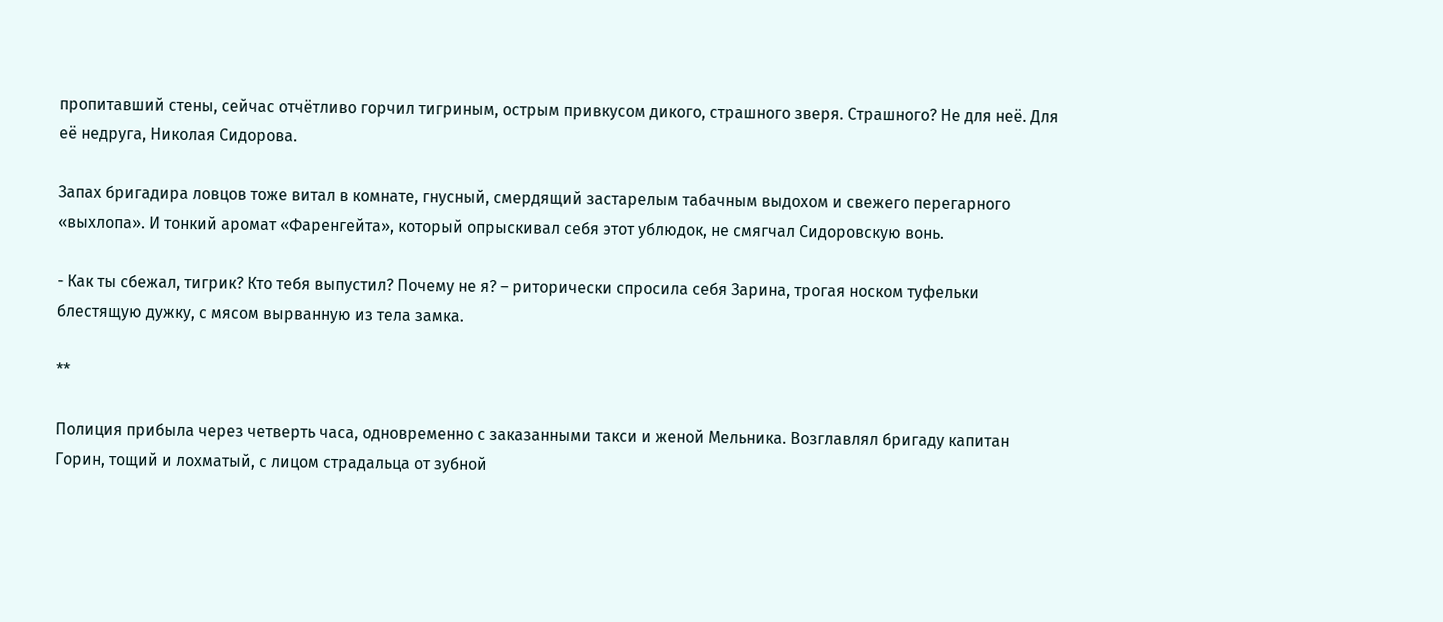пропитавший стены, сейчас отчётливо горчил тигриным, острым привкусом дикого, страшного зверя. Страшного? Не для неё. Для её недруга, Николая Сидорова.

Запах бригадира ловцов тоже витал в комнате, гнусный, смердящий застарелым табачным выдохом и свежего перегарного «выхлопа». И тонкий аромат «Фаренгейта», который опрыскивал себя этот ублюдок, не смягчал Сидоровскую вонь.

- Как ты сбежал, тигрик? Кто тебя выпустил? Почему не я? – риторически спросила себя Зарина, трогая носком туфельки блестящую дужку, с мясом вырванную из тела замка.

**

Полиция прибыла через четверть часа, одновременно с заказанными такси и женой Мельника. Возглавлял бригаду капитан Горин, тощий и лохматый, с лицом страдальца от зубной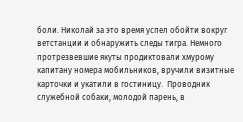боли. Николай за это время успел обойти вокруг ветстанции и обнаружить следы тигра. Немного протрезвевшие якуты продиктовали хмурому капитану номера мобильников, вручили визитные карточки и укатили в гостиницу.  Проводник служебной собаки, молодой парень, в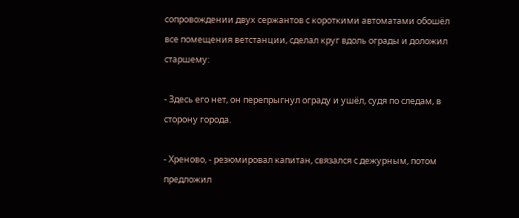сопровождении двух сержантов с короткими автоматами обошёл все помещения ветстанции, сделал круг вдоль ограды и доложил старшему:

- Здесь его нет, он перепрыгнул ограду и ушёл, судя по следам, в сторону города.

- Хреново, - резюмировал капитан, связался с дежурным, потом предложил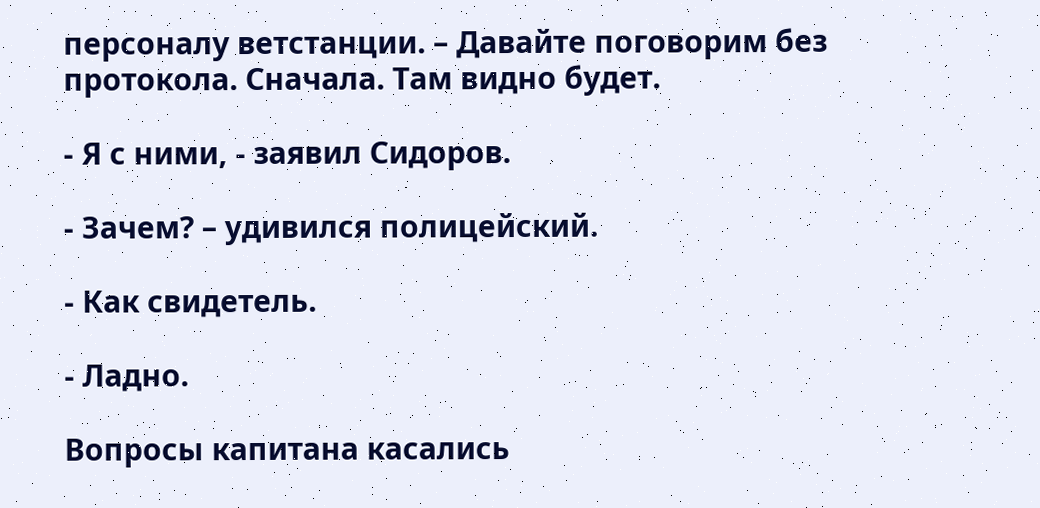персоналу ветстанции. – Давайте поговорим без протокола. Сначала. Там видно будет.

- Я с ними, - заявил Сидоров.

- Зачем? – удивился полицейский.

- Как свидетель.

- Ладно.

Вопросы капитана касались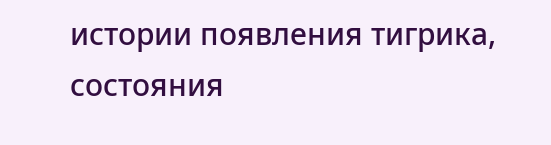истории появления тигрика, состояния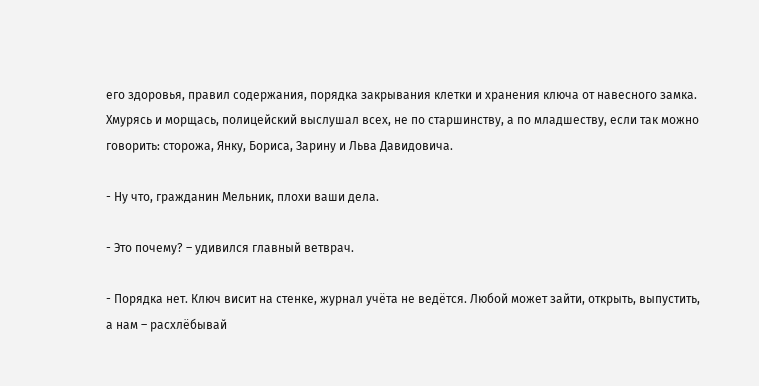его здоровья, правил содержания, порядка закрывания клетки и хранения ключа от навесного замка. Хмурясь и морщась, полицейский выслушал всех, не по старшинству, а по младшеству, если так можно говорить: сторожа, Янку, Бориса, Зарину и Льва Давидовича.

- Ну что, гражданин Мельник, плохи ваши дела.

- Это почему? – удивился главный ветврач.

- Порядка нет. Ключ висит на стенке, журнал учёта не ведётся. Любой может зайти, открыть, выпустить, а нам – расхлёбывай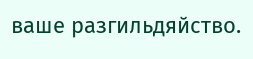ваше разгильдяйство.